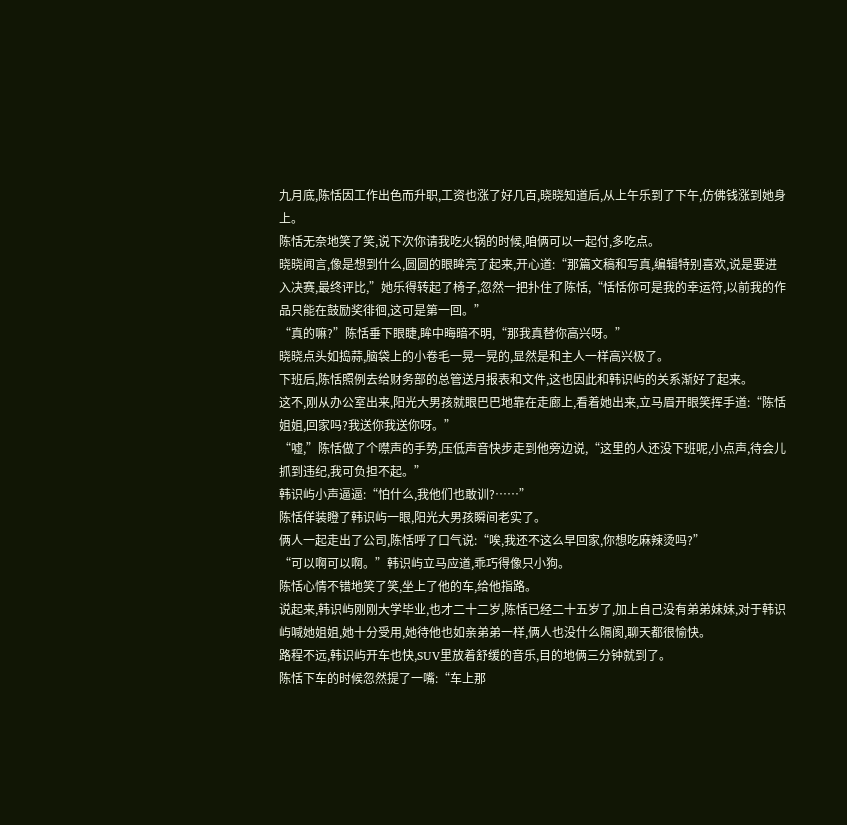九月底,陈恬因工作出色而升职,工资也涨了好几百,晓晓知道后,从上午乐到了下午,仿佛钱涨到她身上。
陈恬无奈地笑了笑,说下次你请我吃火锅的时候,咱俩可以一起付,多吃点。
晓晓闻言,像是想到什么,圆圆的眼眸亮了起来,开心道:“那篇文稿和写真,编辑特别喜欢,说是要进入决赛,最终评比,”她乐得转起了椅子,忽然一把扑住了陈恬,“恬恬你可是我的幸运符,以前我的作品只能在鼓励奖徘徊,这可是第一回。”
“真的嘛?”陈恬垂下眼睫,眸中晦暗不明,“那我真替你高兴呀。”
晓晓点头如捣蒜,脑袋上的小卷毛一晃一晃的,显然是和主人一样高兴极了。
下班后,陈恬照例去给财务部的总管送月报表和文件,这也因此和韩识屿的关系渐好了起来。
这不,刚从办公室出来,阳光大男孩就眼巴巴地靠在走廊上,看着她出来,立马眉开眼笑挥手道:“陈恬姐姐,回家吗?我送你我送你呀。”
“嘘,”陈恬做了个噤声的手势,压低声音快步走到他旁边说,“这里的人还没下班呢,小点声,待会儿抓到违纪,我可负担不起。”
韩识屿小声逼逼:“怕什么,我他们也敢训?……”
陈恬佯装瞪了韩识屿一眼,阳光大男孩瞬间老实了。
俩人一起走出了公司,陈恬呼了口气说:“唉,我还不这么早回家,你想吃麻辣烫吗?”
“可以啊可以啊。”韩识屿立马应道,乖巧得像只小狗。
陈恬心情不错地笑了笑,坐上了他的车,给他指路。
说起来,韩识屿刚刚大学毕业,也才二十二岁,陈恬已经二十五岁了,加上自己没有弟弟妹妹,对于韩识屿喊她姐姐,她十分受用,她待他也如亲弟弟一样,俩人也没什么隔阂,聊天都很愉快。
路程不远,韩识屿开车也快,SUV里放着舒缓的音乐,目的地俩三分钟就到了。
陈恬下车的时候忽然提了一嘴:“车上那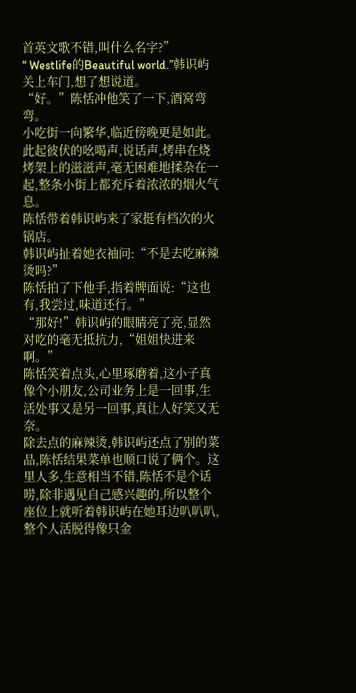首英文歌不错,叫什么名字?”
“ Westlife的Beautiful world.”韩识屿关上车门,想了想说道。
“好。”陈恬冲他笑了一下,酒窝弯弯。
小吃街一向繁华,临近傍晚更是如此。此起彼伏的吆喝声,说话声,烤串在烧烤架上的滋滋声,毫无困难地揉杂在一起,整条小街上都充斥着浓浓的烟火气息。
陈恬带着韩识屿来了家挺有档次的火锅店。
韩识屿扯着她衣袖问:“不是去吃麻辣烫吗?”
陈恬拍了下他手,指着牌面说:“这也有,我尝过,味道还行。”
“那好!”韩识屿的眼睛亮了亮,显然对吃的毫无抵抗力,“姐姐快进来啊。”
陈恬笑着点头,心里琢磨着,这小子真像个小朋友,公司业务上是一回事,生活处事又是另一回事,真让人好笑又无奈。
除去点的麻辣烫,韩识屿还点了别的菜品,陈恬结果菜单也顺口说了俩个。这里人多,生意相当不错,陈恬不是个话唠,除非遇见自己感兴趣的,所以整个座位上就听着韩识屿在她耳边叭叭叭,整个人活脱得像只金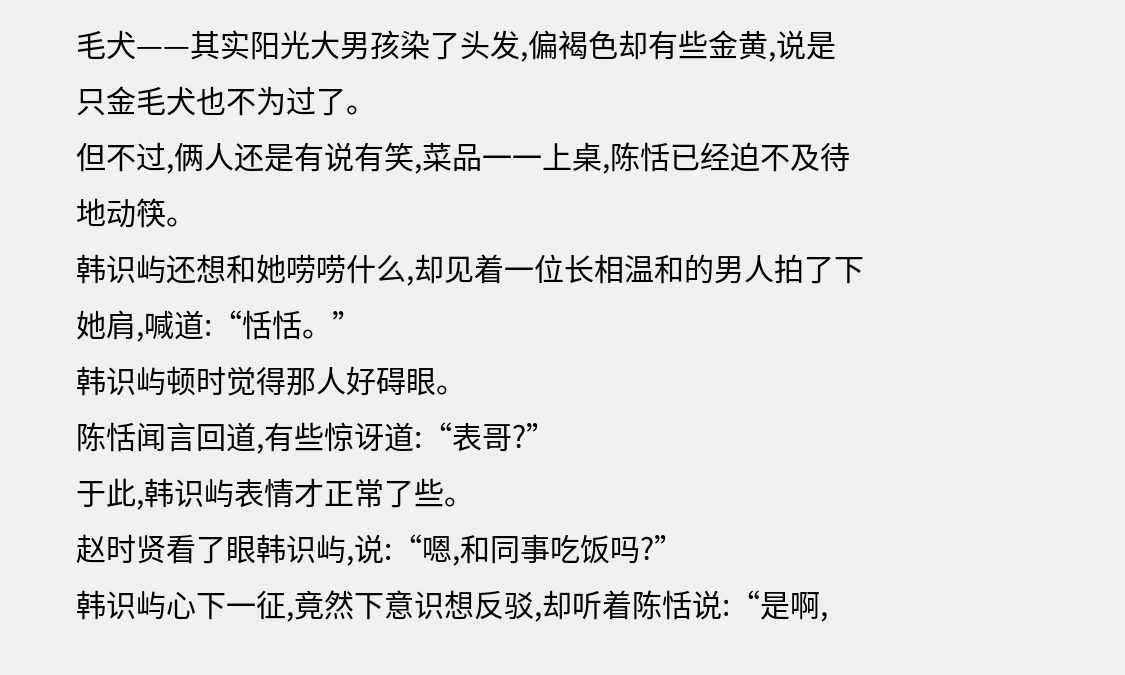毛犬——其实阳光大男孩染了头发,偏褐色却有些金黄,说是只金毛犬也不为过了。
但不过,俩人还是有说有笑,菜品一一上桌,陈恬已经迫不及待地动筷。
韩识屿还想和她唠唠什么,却见着一位长相温和的男人拍了下她肩,喊道:“恬恬。”
韩识屿顿时觉得那人好碍眼。
陈恬闻言回道,有些惊讶道:“表哥?”
于此,韩识屿表情才正常了些。
赵时贤看了眼韩识屿,说:“嗯,和同事吃饭吗?”
韩识屿心下一征,竟然下意识想反驳,却听着陈恬说:“是啊,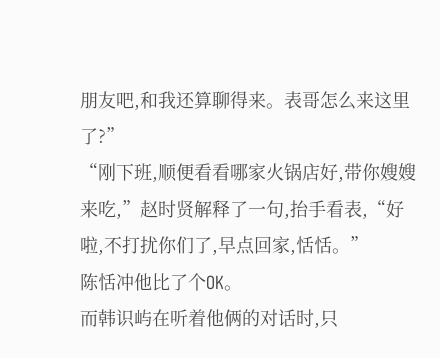朋友吧,和我还算聊得来。表哥怎么来这里了?”
“刚下班,顺便看看哪家火锅店好,带你嫂嫂来吃,”赵时贤解释了一句,抬手看表,“好啦,不打扰你们了,早点回家,恬恬。”
陈恬冲他比了个OK。
而韩识屿在听着他俩的对话时,只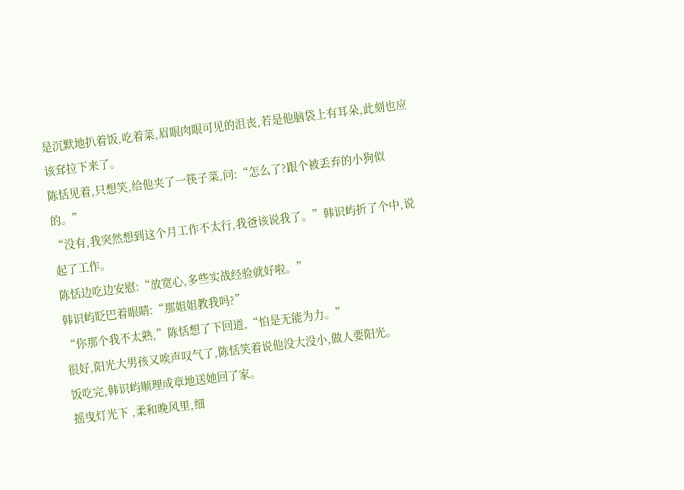是沉默地扒着饭,吃着菜,眉眼肉眼可见的沮丧,若是他脑袋上有耳朵,此刻也应该耷拉下来了。
陈恬见着,只想笑,给他夹了一筷子菜,问:“怎么了?跟个被丢弃的小狗似的。”
“没有,我突然想到这个月工作不太行,我爸该说我了。”韩识屿折了个中,说起了工作。
陈恬边吃边安慰:“放宽心,多些实战经验就好啦。”
韩识屿眨巴着眼睛:“那姐姐教我吗?”
“你那个我不太熟,”陈恬想了下回道,“怕是无能为力。”
很好,阳光大男孩又唉声叹气了,陈恬笑着说他没大没小,做人要阳光。
饭吃完,韩识屿顺理成章地送她回了家。
摇曳灯光下 ,柔和晚风里,细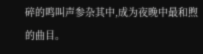碎的鸣叫声参杂其中,成为夜晚中最和煦的曲目。